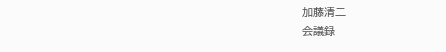加藤清二
会議録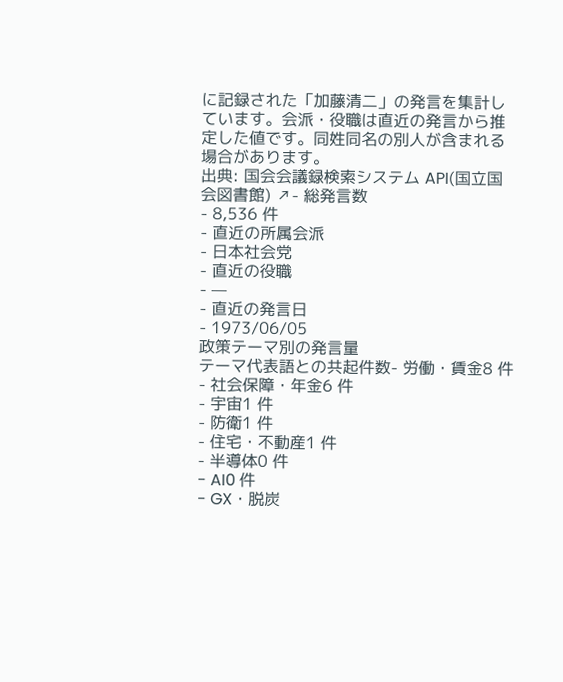に記録された「加藤清二」の発言を集計しています。会派・役職は直近の発言から推定した値です。同姓同名の別人が含まれる場合があります。
出典: 国会会議録検索システム API(国立国会図書館) ↗- 総発言数
- 8,536 件
- 直近の所属会派
- 日本社会党
- 直近の役職
- —
- 直近の発言日
- 1973/06/05
政策テーマ別の発言量
テーマ代表語との共起件数- 労働・賃金8 件
- 社会保障・年金6 件
- 宇宙1 件
- 防衛1 件
- 住宅・不動産1 件
- 半導体0 件
- AI0 件
- GX・脱炭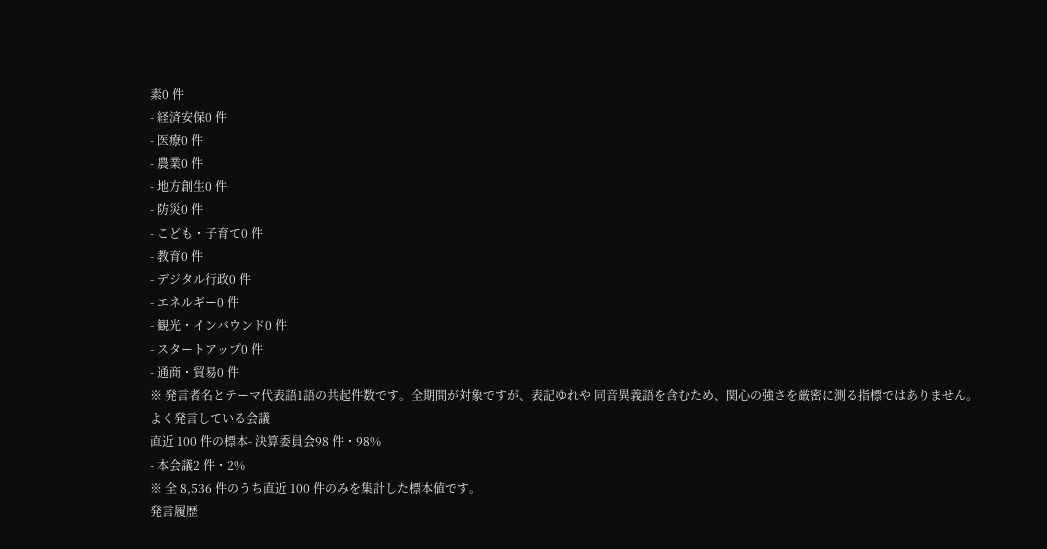素0 件
- 経済安保0 件
- 医療0 件
- 農業0 件
- 地方創生0 件
- 防災0 件
- こども・子育て0 件
- 教育0 件
- デジタル行政0 件
- エネルギー0 件
- 観光・インバウンド0 件
- スタートアップ0 件
- 通商・貿易0 件
※ 発言者名とテーマ代表語1語の共起件数です。全期間が対象ですが、表記ゆれや 同音異義語を含むため、関心の強さを厳密に測る指標ではありません。
よく発言している会議
直近 100 件の標本- 決算委員会98 件・98%
- 本会議2 件・2%
※ 全 8,536 件のうち直近 100 件のみを集計した標本値です。
発言履歴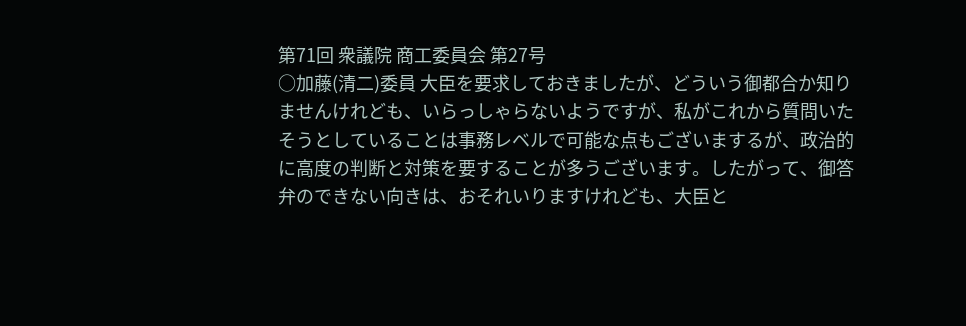第71回 衆議院 商工委員会 第27号
○加藤(清二)委員 大臣を要求しておきましたが、どういう御都合か知りませんけれども、いらっしゃらないようですが、私がこれから質問いたそうとしていることは事務レベルで可能な点もございまするが、政治的に高度の判断と対策を要することが多うございます。したがって、御答弁のできない向きは、おそれいりますけれども、大臣と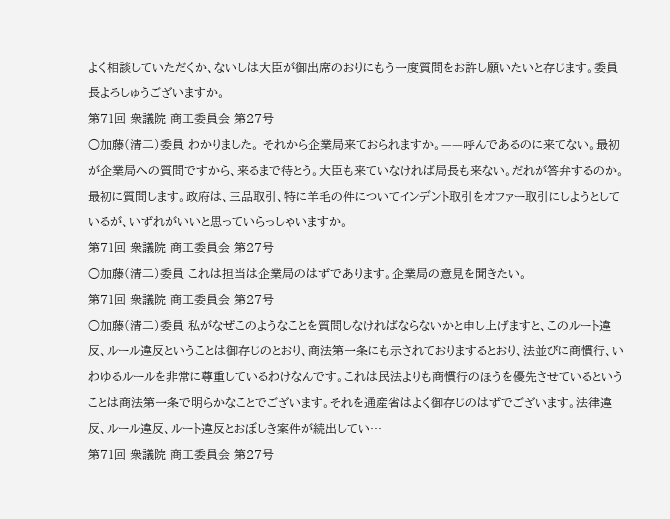よく相談していただくか、ないしは大臣が御出席のおりにもう一度質問をお許し願いたいと存じます。委員長よろしゅうございますか。
第71回 衆議院 商工委員会 第27号
○加藤(清二)委員 わかりました。 それから企業局来ておられますか。——呼んであるのに来てない。最初が企業局への質問ですから、来るまで待とう。大臣も来ていなければ局長も来ない。だれが答弁するのか。 最初に質問します。政府は、三品取引、特に羊毛の件についてインデント取引をオファー取引にしようとしているが、いずれがいいと思っていらっしゃいますか。
第71回 衆議院 商工委員会 第27号
○加藤(清二)委員 これは担当は企業局のはずであります。企業局の意見を聞きたい。
第71回 衆議院 商工委員会 第27号
○加藤(清二)委員 私がなぜこのようなことを質問しなければならないかと申し上げますと、このルート違反、ルール違反ということは御存じのとおり、商法第一条にも示されておりまするとおり、法並びに商慣行、いわゆるルールを非常に尊重しているわけなんです。これは民法よりも商慣行のほうを優先させているということは商法第一条で明らかなことでございます。それを通産省はよく御存じのはずでございます。法律違反、ルール違反、ルート違反とおぼしき案件が続出してい…
第71回 衆議院 商工委員会 第27号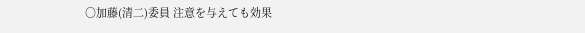○加藤(清二)委員 注意を与えても効果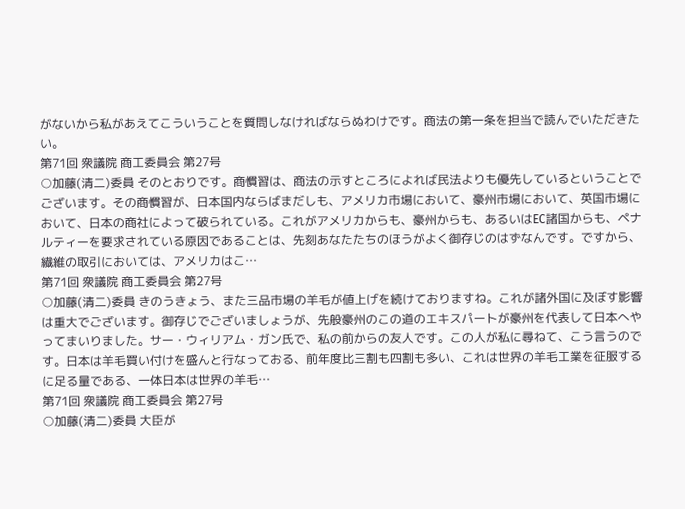がないから私があえてこういうことを質問しなければならぬわけです。商法の第一条を担当で読んでいただきたい。
第71回 衆議院 商工委員会 第27号
○加藤(清二)委員 そのとおりです。商慣習は、商法の示すところによれば民法よりも優先しているということでございます。その商慣習が、日本国内ならばまだしも、アメリカ市場において、豪州市場において、英国市場において、日本の商社によって破られている。これがアメリカからも、豪州からも、あるいはEC諸国からも、ペナルティーを要求されている原因であることは、先刻あなたたちのほうがよく御存じのはずなんです。ですから、繊維の取引においては、アメリカはこ…
第71回 衆議院 商工委員会 第27号
○加藤(清二)委員 きのうきょう、また三品市場の羊毛が値上げを続けておりますね。これが諸外国に及ぼす影響は重大でございます。御存じでございましょうが、先般豪州のこの道のエキスパートが豪州を代表して日本へやってまいりました。サー・ウィリアム・ガン氏で、私の前からの友人です。この人が私に尋ねて、こう言うのです。日本は羊毛買い付けを盛んと行なっておる、前年度比三割も四割も多い、これは世界の羊毛工業を征服するに足る量である、一体日本は世界の羊毛…
第71回 衆議院 商工委員会 第27号
○加藤(清二)委員 大臣が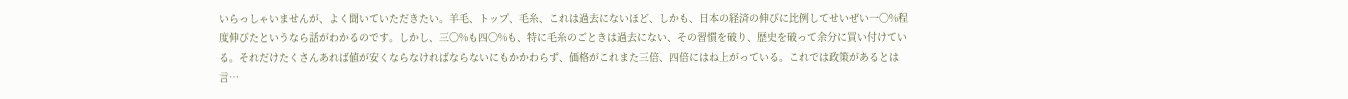いらっしゃいませんが、よく聞いていただきたい。羊毛、トップ、毛糸、これは過去にないほど、しかも、日本の経済の伸びに比例してせいぜい一〇%程度伸びたというなら話がわかるのです。しかし、三〇%も四〇%も、特に毛糸のごときは過去にない、その習慣を破り、歴史を破って余分に買い付けている。それだけたくさんあれば値が安くならなければならないにもかかわらず、価格がこれまた三倍、四倍にはね上がっている。これでは政策があるとは言…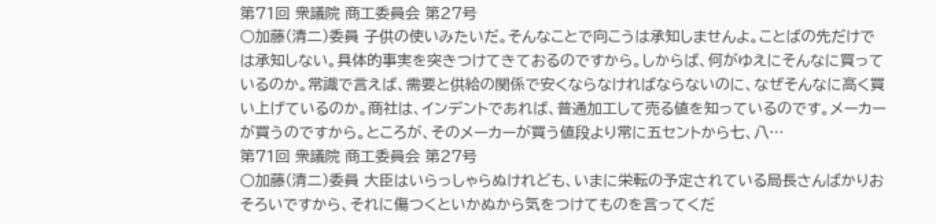第71回 衆議院 商工委員会 第27号
○加藤(清二)委員 子供の使いみたいだ。そんなことで向こうは承知しませんよ。ことばの先だけでは承知しない。具体的事実を突きつけてきておるのですから。しからば、何がゆえにそんなに買っているのか。常識で言えば、需要と供給の関係で安くならなければならないのに、なぜそんなに高く買い上げているのか。商社は、インデントであれば、普通加工して売る値を知っているのです。メーカーが買うのですから。ところが、そのメーカーが買う値段より常に五セントから七、八…
第71回 衆議院 商工委員会 第27号
○加藤(清二)委員 大臣はいらっしゃらぬけれども、いまに栄転の予定されている局長さんばかりおそろいですから、それに傷つくといかぬから気をつけてものを言ってくだ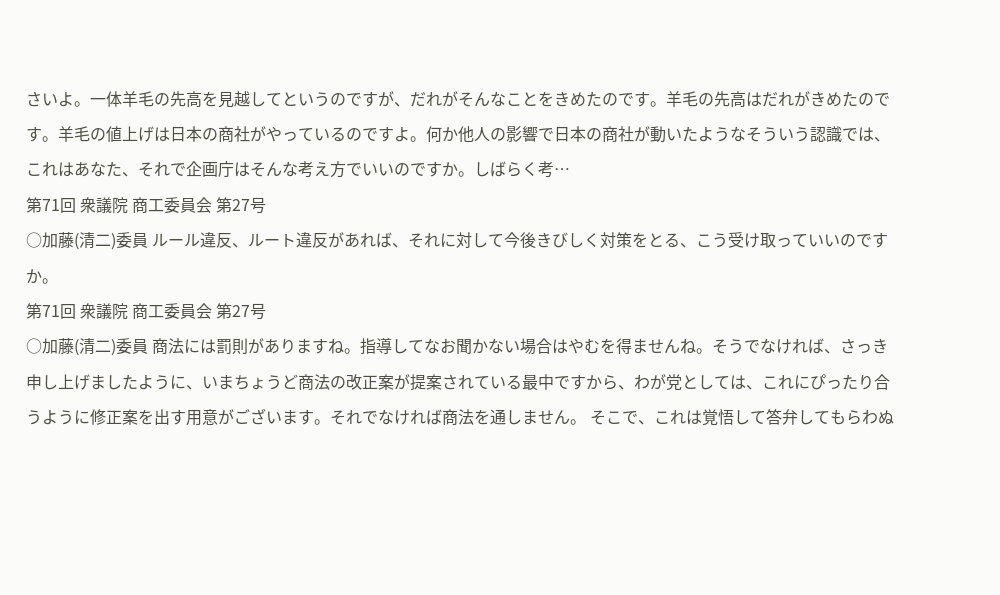さいよ。一体羊毛の先高を見越してというのですが、だれがそんなことをきめたのです。羊毛の先高はだれがきめたのです。羊毛の値上げは日本の商社がやっているのですよ。何か他人の影響で日本の商社が動いたようなそういう認識では、これはあなた、それで企画庁はそんな考え方でいいのですか。しばらく考…
第71回 衆議院 商工委員会 第27号
○加藤(清二)委員 ルール違反、ルート違反があれば、それに対して今後きびしく対策をとる、こう受け取っていいのですか。
第71回 衆議院 商工委員会 第27号
○加藤(清二)委員 商法には罰則がありますね。指導してなお聞かない場合はやむを得ませんね。そうでなければ、さっき申し上げましたように、いまちょうど商法の改正案が提案されている最中ですから、わが党としては、これにぴったり合うように修正案を出す用意がございます。それでなければ商法を通しません。 そこで、これは覚悟して答弁してもらわぬ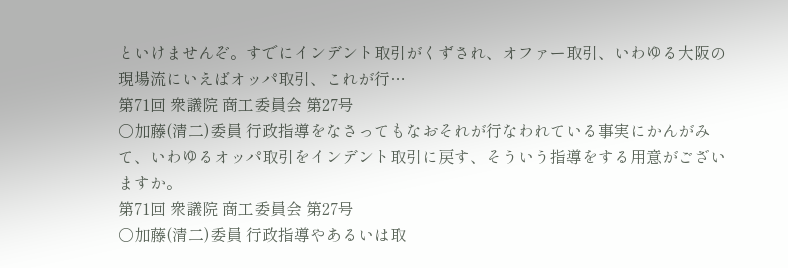といけませんぞ。すでにインデント取引がくずされ、オファー取引、いわゆる大阪の現場流にいえばオッパ取引、これが行…
第71回 衆議院 商工委員会 第27号
○加藤(清二)委員 行政指導をなさってもなおそれが行なわれている事実にかんがみて、いわゆるオッパ取引をインデント取引に戻す、そういう指導をする用意がございますか。
第71回 衆議院 商工委員会 第27号
○加藤(清二)委員 行政指導やあるいは取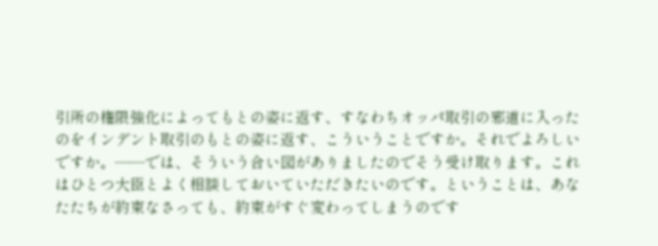引所の権限強化によってもとの姿に返す、すなわちオッパ取引の邪道に入ったのをインデント取引のもとの姿に返す、こういうことですか。それでよろしいですか。——では、そういう合い図がありましたのでそう受け取ります。これはひとつ大臣とよく相談しておいていただきたいのです。ということは、あなたたちが約束なさっても、約束がすぐ変わってしまうのです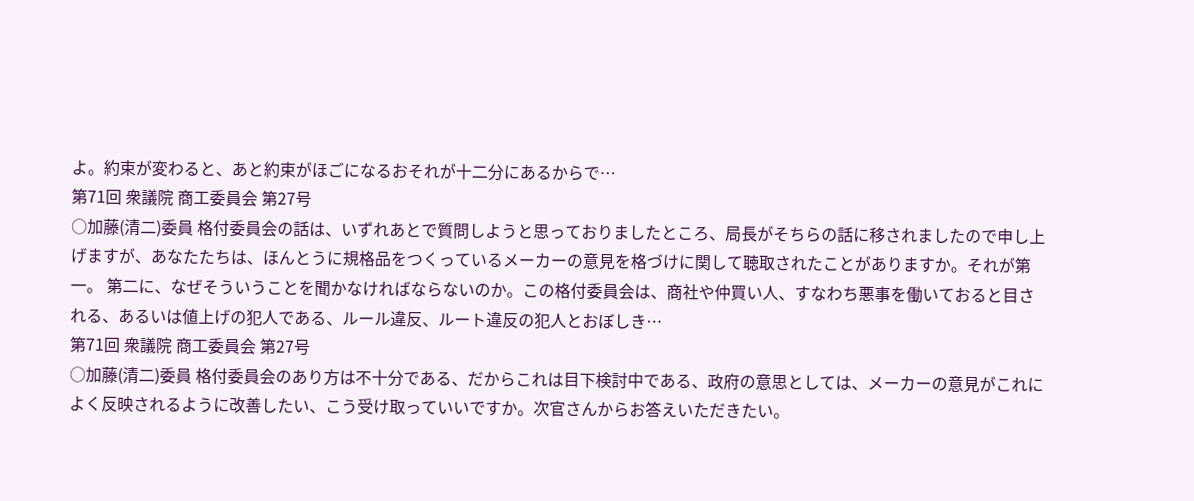よ。約束が変わると、あと約束がほごになるおそれが十二分にあるからで…
第71回 衆議院 商工委員会 第27号
○加藤(清二)委員 格付委員会の話は、いずれあとで質問しようと思っておりましたところ、局長がそちらの話に移されましたので申し上げますが、あなたたちは、ほんとうに規格品をつくっているメーカーの意見を格づけに関して聴取されたことがありますか。それが第一。 第二に、なぜそういうことを聞かなければならないのか。この格付委員会は、商社や仲買い人、すなわち悪事を働いておると目される、あるいは値上げの犯人である、ルール違反、ルート違反の犯人とおぼしき…
第71回 衆議院 商工委員会 第27号
○加藤(清二)委員 格付委員会のあり方は不十分である、だからこれは目下検討中である、政府の意思としては、メーカーの意見がこれによく反映されるように改善したい、こう受け取っていいですか。次官さんからお答えいただきたい。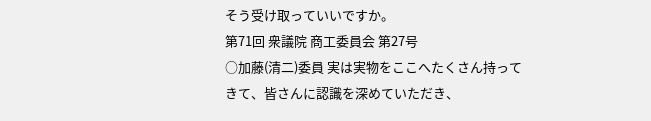そう受け取っていいですか。
第71回 衆議院 商工委員会 第27号
○加藤(清二)委員 実は実物をここへたくさん持ってきて、皆さんに認識を深めていただき、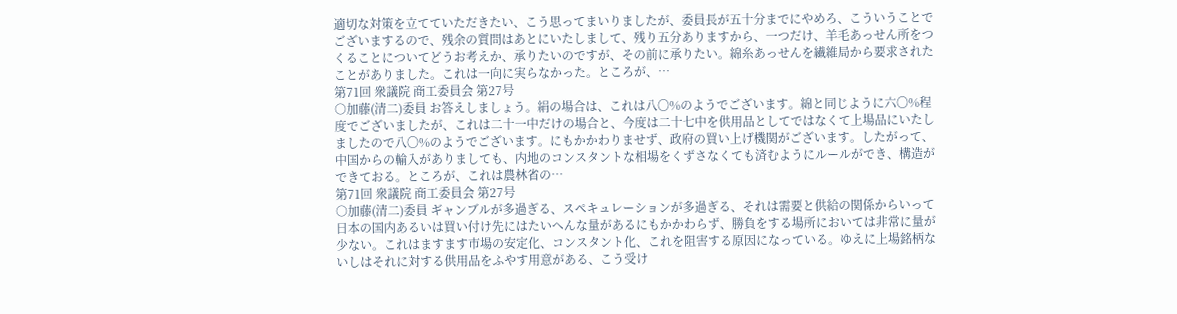適切な対策を立てていただきたい、こう思ってまいりましたが、委員長が五十分までにやめろ、こういうことでございまするので、残余の質問はあとにいたしまして、残り五分ありますから、一つだけ、羊毛あっせん所をつくることについてどうお考えか、承りたいのですが、その前に承りたい。綿糸あっせんを繊維局から要求されたことがありました。これは一向に実らなかった。ところが、…
第71回 衆議院 商工委員会 第27号
○加藤(清二)委員 お答えしましょう。絹の場合は、これは八〇%のようでございます。綿と同じように六〇%程度でございましたが、これは二十一中だけの場合と、今度は二十七中を供用品としてではなくて上場品にいたしましたので八〇%のようでございます。にもかかわりませず、政府の買い上げ機関がございます。したがって、中国からの輸入がありましても、内地のコンスタントな相場をくずさなくても済むようにルールができ、構造ができておる。ところが、これは農林省の…
第71回 衆議院 商工委員会 第27号
○加藤(清二)委員 ギャンブルが多過ぎる、スペキュレーションが多過ぎる、それは需要と供給の関係からいって日本の国内あるいは買い付け先にはたいへんな量があるにもかかわらず、勝負をする場所においては非常に量が少ない。これはますます市場の安定化、コンスタント化、これを阻害する原因になっている。ゆえに上場銘柄ないしはそれに対する供用品をふやす用意がある、こう受け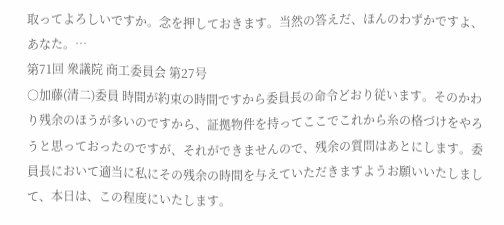取ってよろしいですか。念を押しておきます。当然の答えだ、ほんのわずかですよ、あなた。…
第71回 衆議院 商工委員会 第27号
○加藤(清二)委員 時間が約束の時間ですから委員長の命令どおり従います。そのかわり残余のほうが多いのですから、証拠物件を持ってここでこれから糸の格づけをやろうと思っておったのですが、それができませんので、残余の質問はあとにします。委員長において適当に私にその残余の時間を与えていただきますようお願いいたしまして、本日は、この程度にいたします。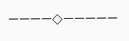————◇—————